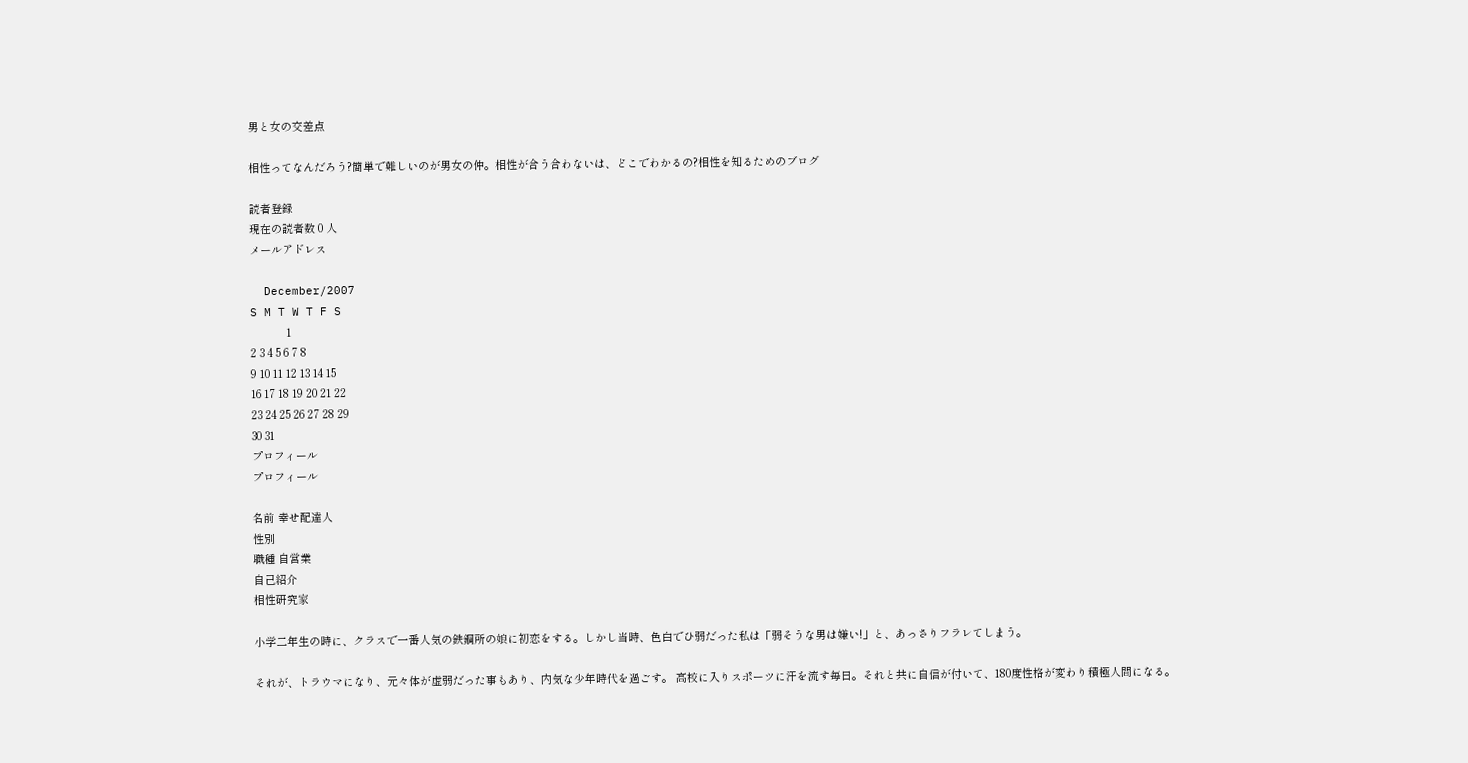男と女の交差点

相性ってなんだろう?簡単で難しいのが男女の仲。相性が合う合わないは、どこでわかるの?相性を知るためのブログ

読者登録
現在の読者数 0 人
メールアドレス

  December/2007
S M T W T F S
            1
2 3 4 5 6 7 8
9 10 11 12 13 14 15
16 17 18 19 20 21 22
23 24 25 26 27 28 29
30 31
プロフィール
プロフィール

名前 幸せ配達人
性別
職種 自営業
自己紹介
相性研究家

小学二年生の時に、クラスで一番人気の鉄鋼所の娘に初恋をする。しかし当時、色白でひ弱だった私は「弱そうな男は嫌い!」と、あっさりフラレてしまう。

それが、トラウマになり、元々体が虚弱だった事もあり、内気な少年時代を過ごす。 高校に入りスポーツに汗を流す毎日。それと共に自信が付いて、180度性格が変わり積極人間になる。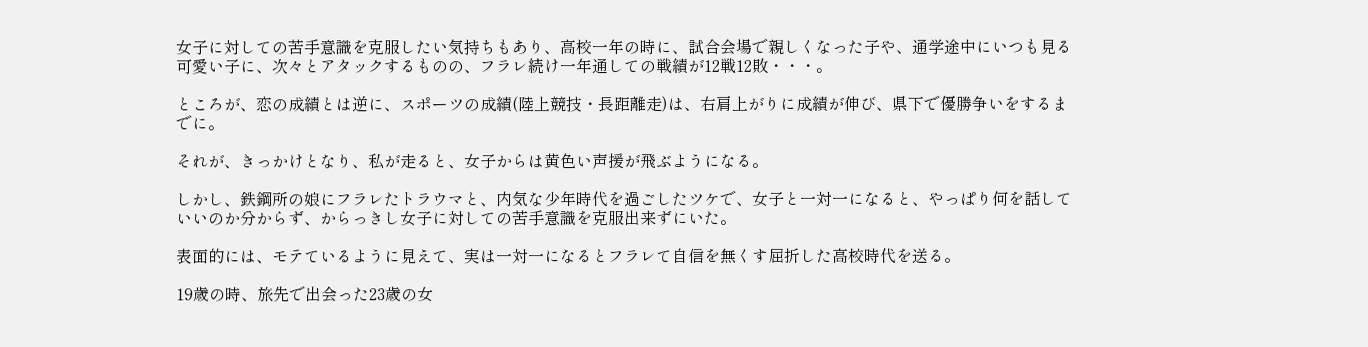女子に対しての苦手意識を克服したい気持ちもあり、高校一年の時に、試合会場で親しくなった子や、通学途中にいつも見る可愛い子に、次々とアタックするものの、フラレ続け一年通しての戦績が12戦12敗・・・。

ところが、恋の成績とは逆に、スポーツの成績(陸上競技・長距離走)は、右肩上がりに成績が伸び、県下で優勝争いをするまでに。

それが、きっかけとなり、私が走ると、女子からは黄色い声援が飛ぶようになる。

しかし、鉄鋼所の娘にフラレたトラウマと、内気な少年時代を過ごしたツケで、女子と一対一になると、やっぱり何を話していいのか分からず、からっきし女子に対しての苦手意識を克服出来ずにいた。

表面的には、モテているように見えて、実は一対一になるとフラレて自信を無くす屈折した高校時代を送る。

19歳の時、旅先で出会った23歳の女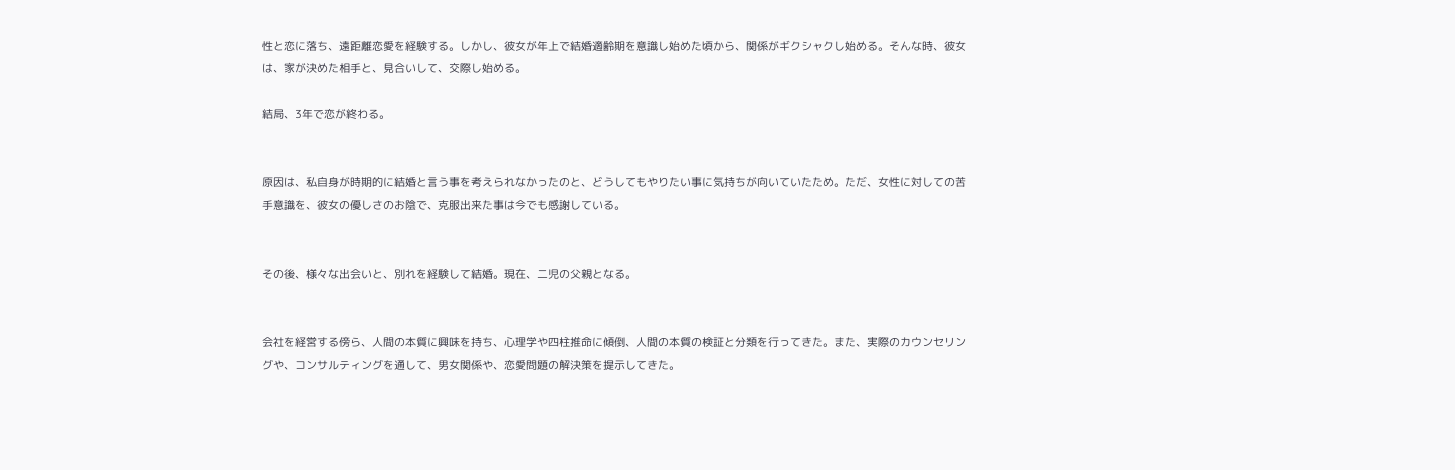性と恋に落ち、遠距離恋愛を経験する。しかし、彼女が年上で結婚適齢期を意識し始めた頃から、関係がギクシャクし始める。そんな時、彼女は、家が決めた相手と、見合いして、交際し始める。

結局、3年で恋が終わる。


原因は、私自身が時期的に結婚と言う事を考えられなかったのと、どうしてもやりたい事に気持ちが向いていたため。ただ、女性に対しての苦手意識を、彼女の優しさのお陰で、克服出来た事は今でも感謝している。


その後、様々な出会いと、別れを経験して結婚。現在、二児の父親となる。


会社を経営する傍ら、人間の本質に興味を持ち、心理学や四柱推命に傾倒、人間の本質の検証と分類を行ってきた。また、実際のカウンセリングや、コンサルティングを通して、男女関係や、恋愛問題の解決策を提示してきた。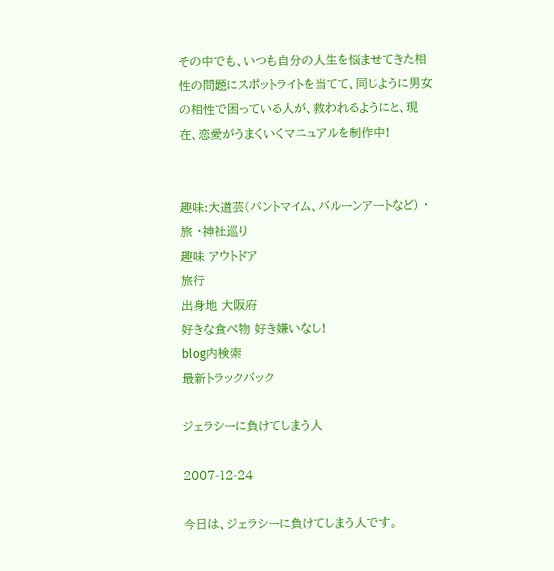その中でも、いつも自分の人生を悩ませてきた相性の問題にスポットライトを当てて、同じように男女の相性で困っている人が、救われるようにと、現在、恋愛がうまくいくマニュアルを制作中!


趣味:大道芸(パントマイム、バルーンアートなど) ・旅 ・神社巡り
趣味 アウトドア
旅行
出身地 大阪府
好きな食べ物 好き嫌いなし!
blog内検索
最新トラックバック

ジェラシーに負けてしまう人

2007-12-24

今日は、ジェラシーに負けてしまう人です。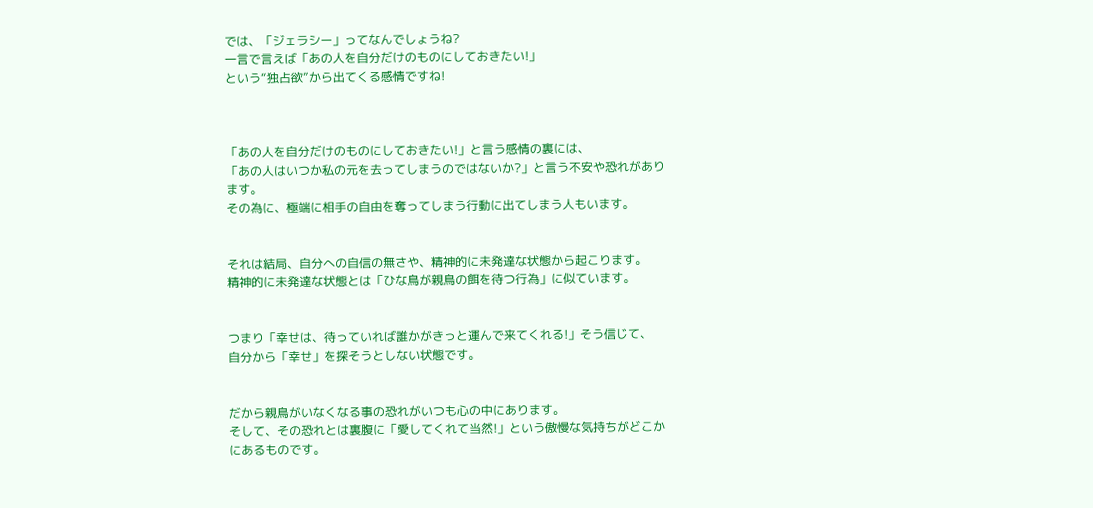では、「ジェラシー」ってなんでしょうね?
一言で言えば「あの人を自分だけのものにしておきたい!」
という“独占欲”から出てくる感情ですね!



「あの人を自分だけのものにしておきたい!」と言う感情の裏には、
「あの人はいつか私の元を去ってしまうのではないか?」と言う不安や恐れがあります。
その為に、極端に相手の自由を奪ってしまう行動に出てしまう人もいます。


それは結局、自分への自信の無さや、精神的に未発達な状態から起こります。
精神的に未発達な状態とは「ひな鳥が親鳥の餌を待つ行為」に似ています。


つまり「幸せは、待っていれば誰かがきっと運んで来てくれる!」そう信じて、
自分から「幸せ」を探そうとしない状態です。


だから親鳥がいなくなる事の恐れがいつも心の中にあります。
そして、その恐れとは裏腹に「愛してくれて当然!」という傲慢な気持ちがどこかにあるものです。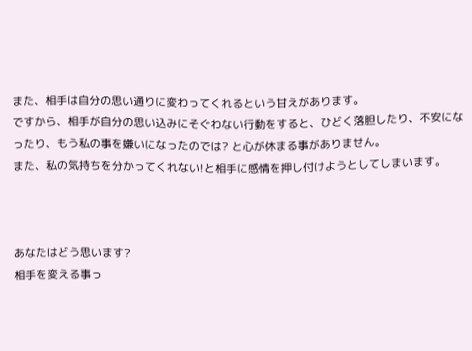また、相手は自分の思い通りに変わってくれるという甘えがあります。
ですから、相手が自分の思い込みにそぐわない行動をすると、ひどく落胆したり、不安になったり、もう私の事を嫌いになったのでは? と心が休まる事がありません。
また、私の気持ちを分かってくれない!と相手に感情を押し付けようとしてしまいます。



あなたはどう思います?
相手を変える事っ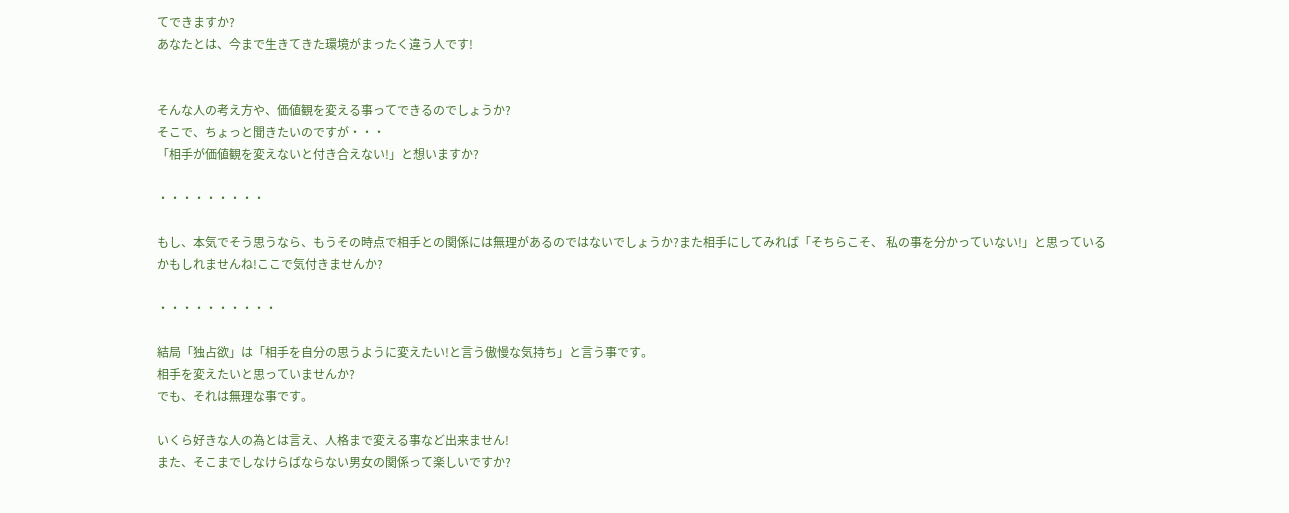てできますか?
あなたとは、今まで生きてきた環境がまったく違う人です!


そんな人の考え方や、価値観を変える事ってできるのでしょうか?
そこで、ちょっと聞きたいのですが・・・
「相手が価値観を変えないと付き合えない!」と想いますか?

・・・・・・・・・

もし、本気でそう思うなら、もうその時点で相手との関係には無理があるのではないでしょうか?また相手にしてみれば「そちらこそ、 私の事を分かっていない!」と思っているかもしれませんね!ここで気付きませんか?

・・・・・・・・・・

結局「独占欲」は「相手を自分の思うように変えたい!と言う傲慢な気持ち」と言う事です。
相手を変えたいと思っていませんか?
でも、それは無理な事です。

いくら好きな人の為とは言え、人格まで変える事など出来ません!
また、そこまでしなけらばならない男女の関係って楽しいですか?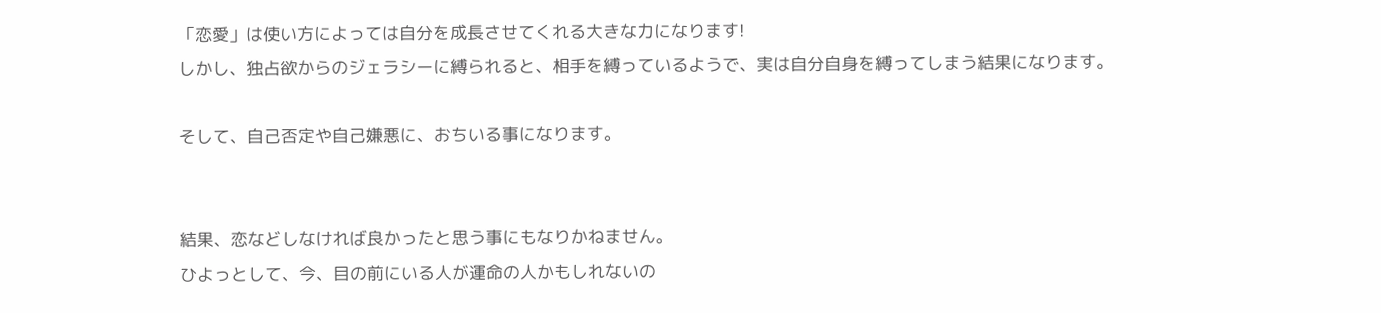「恋愛」は使い方によっては自分を成長させてくれる大きな力になります!
しかし、独占欲からのジェラシーに縛られると、相手を縛っているようで、実は自分自身を縛ってしまう結果になります。

そして、自己否定や自己嫌悪に、おちいる事になります。


結果、恋などしなければ良かったと思う事にもなりかねません。
ひよっとして、今、目の前にいる人が運命の人かもしれないの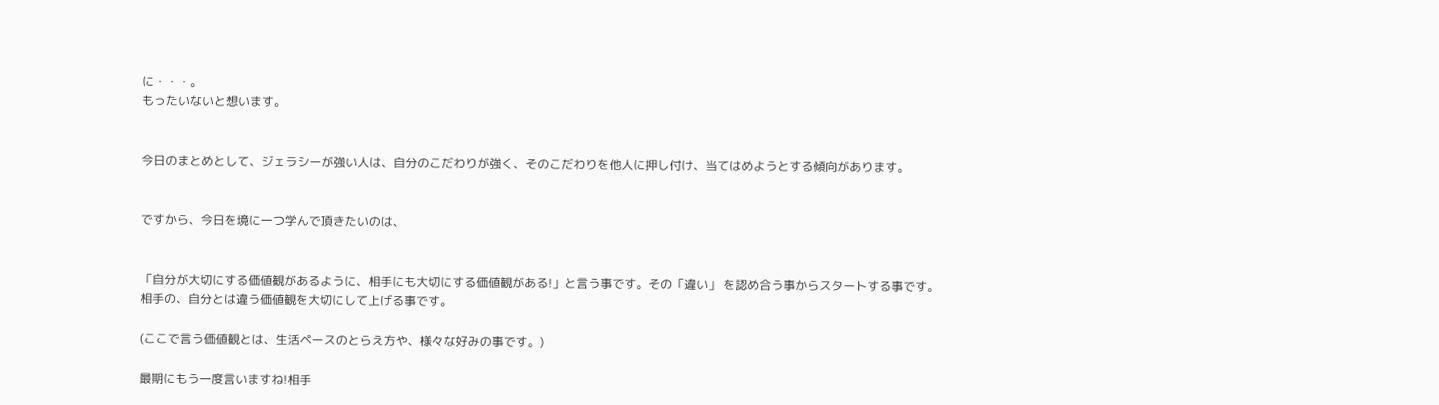に・・・。
もったいないと想います。


今日のまとめとして、ジェラシーが強い人は、自分のこだわりが強く、そのこだわりを他人に押し付け、当てはめようとする傾向があります。


ですから、今日を境に一つ学んで頂きたいのは、


「自分が大切にする価値観があるように、相手にも大切にする価値観がある!」と言う事です。その「違い」 を認め合う事からスタートする事です。
相手の、自分とは違う価値観を大切にして上げる事です。

(ここで言う価値観とは、生活ペースのとらえ方や、様々な好みの事です。)

最期にもう一度言いますね!相手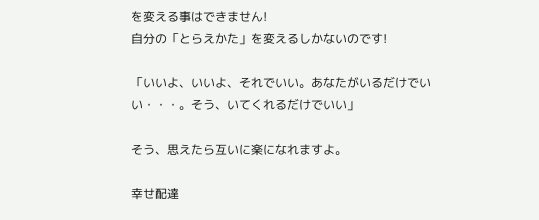を変える事はできません!
自分の「とらえかた」を変えるしかないのです!

「いいよ、いいよ、それでいい。あなたがいるだけでいい・・・。そう、いてくれるだけでいい」

そう、思えたら互いに楽になれますよ。

幸せ配達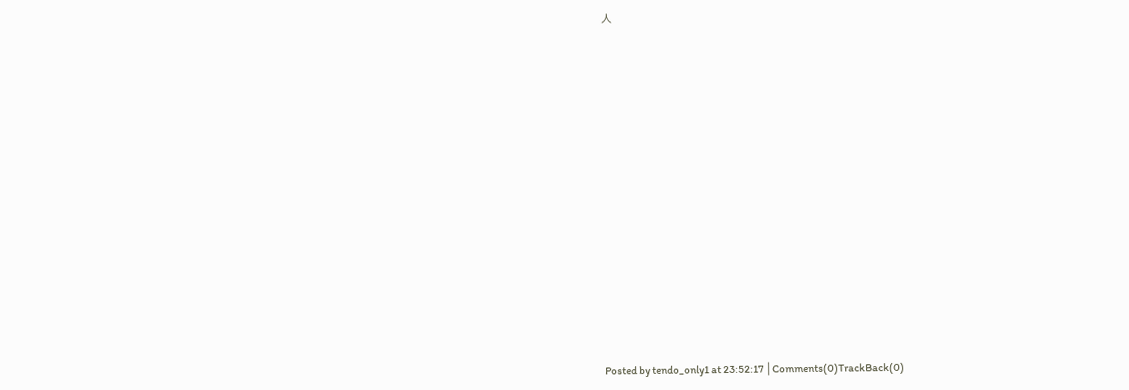人





















Posted by tendo_only1 at 23:52:17 │Comments(0)TrackBack(0)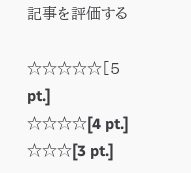記事を評価する

☆☆☆☆☆[5 pt.]
☆☆☆☆[4 pt.]
☆☆☆[3 pt.]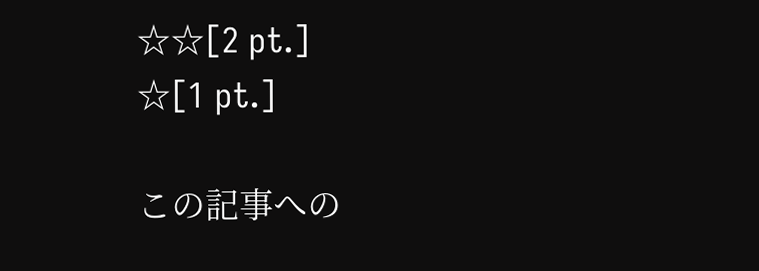☆☆[2 pt.]
☆[1 pt.]

この記事への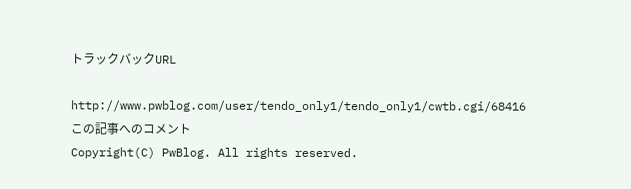トラックバックURL

http://www.pwblog.com/user/tendo_only1/tendo_only1/cwtb.cgi/68416
この記事へのコメント
Copyright(C) PwBlog. All rights reserved.